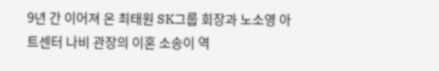9년 간 이어져 온 최태원 SK그룹 회장과 노소영 아트센터 나비 관장의 이혼 소송이 역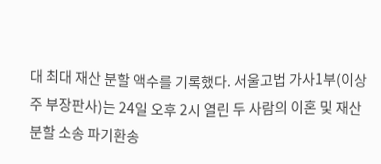대 최대 재산 분할 액수를 기록했다. 서울고법 가사1부(이상주 부장판사)는 24일 오후 2시 열린 두 사람의 이혼 및 재산분할 소송 파기환송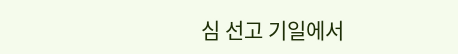심 선고 기일에서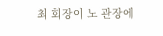최 회장이 노 관장에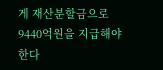게 재산분할금으로 9440억원을 지급해야 한다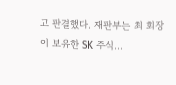고 판결했다. 재판부는 최 회장이 보유한 SK 주식…